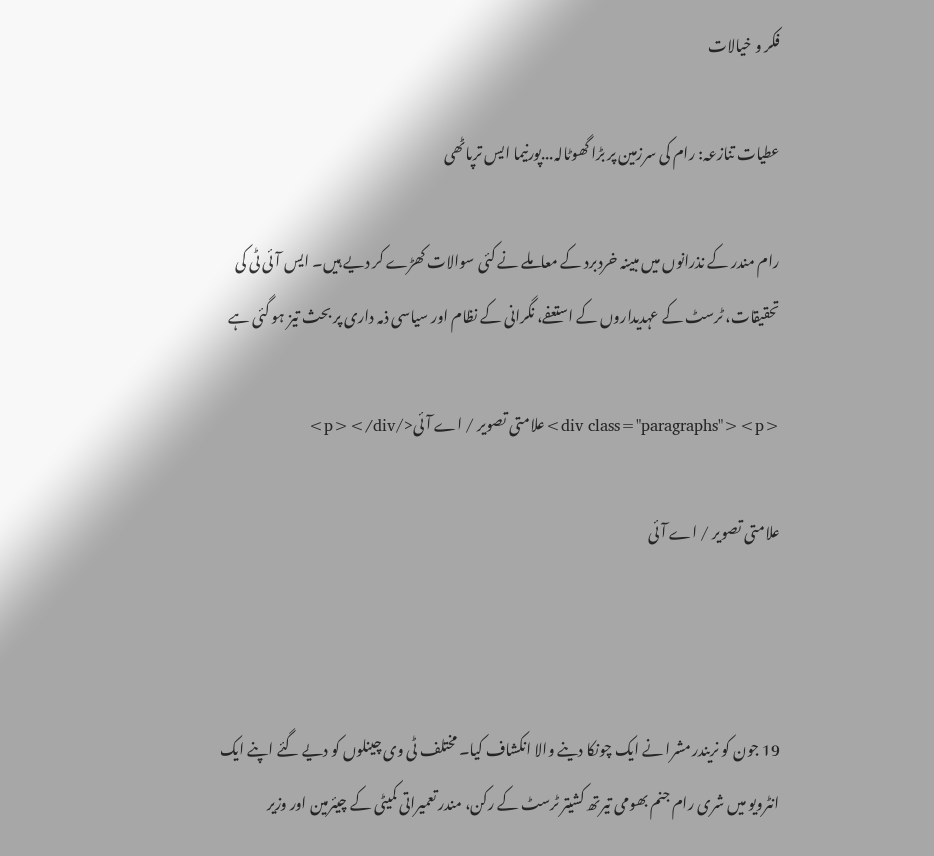فکر و خیالات

عطیات تنازعہ: رام کی سرزمین پر بڑا گھوٹالہ...پورنیما ایس ترپاٹھی

رام مندر کے نذرانوں میں مبینہ خردبرد کے معاملے نے کئی سوالات کھڑے کر دیے ہیں۔ ایس آئی ٹی کی تحقیقات، ٹرسٹ کے عہدیداروں کے استعفے، نگرانی کے نظام اور سیاسی ذمہ داری پر بحث تیز ہو گئی ہے

<div class="paragraphs"><p>علامتی تصویر / اے آئی</p></div>

علامتی تصویر / اے آئی



19 جون کو نریندر مشرا نے ایک چونکا دینے والا انکشاف کیا۔ مختلف ٹی وی چینلوں کو دیے گئے اپنے ایک انٹرویو میں شری رام جنم بھومی تیرتھ کشیتر ٹرسٹ کے رکن، مندر تعمیراتی کمیٹی کے چیئرمین اور وزیر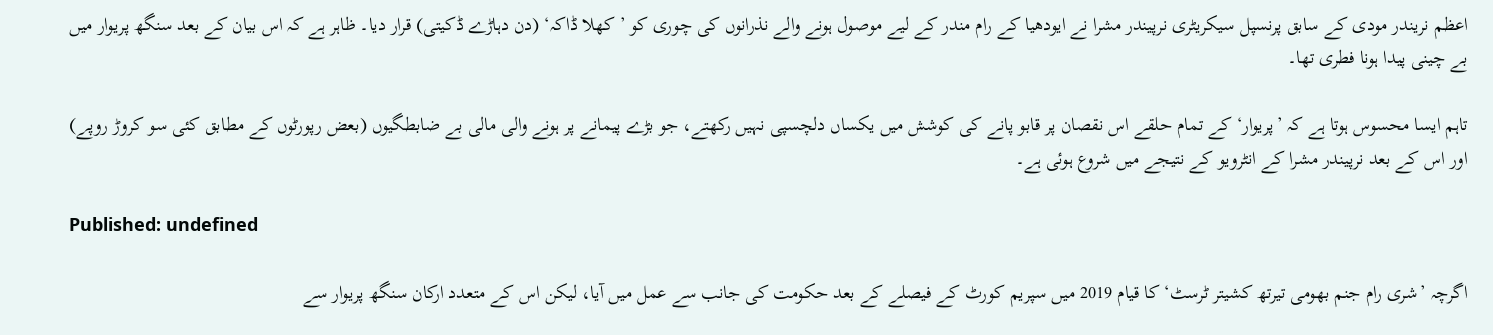اعظم نریندر مودی کے سابق پرنسپل سیکریٹری نرپیندر مشرا نے ایودھیا کے رام مندر کے لیے موصول ہونے والے نذرانوں کی چوری کو ’کھلا ڈاکہ‘ (دن دہاڑے ڈکیتی) قرار دیا۔ ظاہر ہے کہ اس بیان کے بعد سنگھ پریوار میں بے چینی پیدا ہونا فطری تھا۔

تاہم ایسا محسوس ہوتا ہے کہ ’پریوار‘ کے تمام حلقے اس نقصان پر قابو پانے کی کوشش میں یکساں دلچسپی نہیں رکھتے، جو بڑے پیمانے پر ہونے والی مالی بے ضابطگیوں (بعض رپورٹوں کے مطابق کئی سو کروڑ روپے) اور اس کے بعد نرپیندر مشرا کے انٹرویو کے نتیجے میں شروع ہوئی ہے۔

Published: undefined

اگرچہ ’شری رام جنم بھومی تیرتھ کشیتر ٹرسٹ‘ کا قیام 2019 میں سپریم کورٹ کے فیصلے کے بعد حکومت کی جانب سے عمل میں آیا، لیکن اس کے متعدد ارکان سنگھ پریوار سے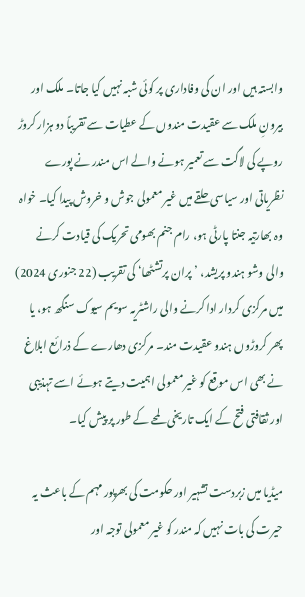وابستہ ہیں اور ان کی وفاداری پر کوئی شبہ نہیں کیا جاتا۔ ملک اور بیرونِ ملک سے عقیدت مندوں کے عطیات سے تقریباً دو ہزار کروڑ روپے کی لاگت سے تعمیر ہونے والے اس مندر نے پورے نظریاتی اور سیاسی حلقے میں غیر معمولی جوش و خروش پیدا کیا۔ خواہ وہ بھارتیہ جنتا پارٹی ہو، رام جنم بھومی تحریک کی قیادت کرنے والی وشو ہندو پریشد، ’پران پرتشٹھا‘ کی تقریب (22 جنوری 2024) میں مرکزی کردار ادا کرنے والی راشٹریہ سویم سیوک سنگھ ہو، یا پھر کروڑوں ہندو عقیدت مند۔ مرکزی دھارے کے ذرائع ابلاغ نے بھی اس موقع کو غیر معمولی اہمیت دیتے ہوئے اسے تہذیبی اور ثقافتی فتح کے ایک تاریخی لمحے کے طور پر پیش کیا۔

میڈیا میں زبردست تشہیر اور حکومت کی بھرپور مہم کے باعث یہ حیرت کی بات نہیں کہ مندر کو غیر معمولی توجہ اور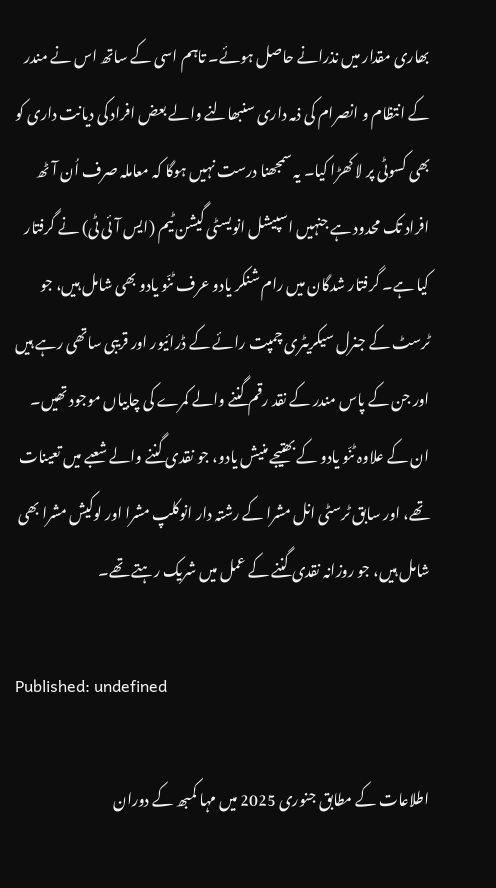بھاری مقدار میں نذرانے حاصل ہوئے۔ تاہم اسی کے ساتھ اس نے مندر کے انتظام و انصرام کی ذمہ داری سنبھالنے والے بعض افراد کی دیانت داری کو بھی کسوٹی پر لا کھڑا کیا۔ یہ سمجھنا درست نہیں ہوگا کہ معاملہ صرف اُن آٹھ افراد تک محدود ہے جنہیں اسپیشل انویسٹی گیشن ٹیم (ایس آئی ٹی) نے گرفتار کیا ہے۔ گرفتار شدگان میں رام شنکر یادو عرف ٹنّو یادو بھی شامل ہیں، جو ٹرسٹ کے جنرل سیکریٹری چمپت رائے کے ڈرائیور اور قریبی ساتھی رہے ہیں اور جن کے پاس مندر کے نقد رقم گننے والے کمرے کی چابیاں موجود تھیں۔ ان کے علاوہ ٹنّو یادو کے بھتیجے منیش یادو، جو نقدی گننے والے شعبے میں تعینات تھے، اور سابق ٹرسٹی انل مشرا کے رشتہ دار انوکلپ مشرا اور لوکیش مشرا بھی شامل ہیں، جو روزانہ نقدی گننے کے عمل میں شریک رہتے تھے۔

Published: undefined

اطلاعات کے مطابق جنوری 2025 میں مہا کمبھ کے دوران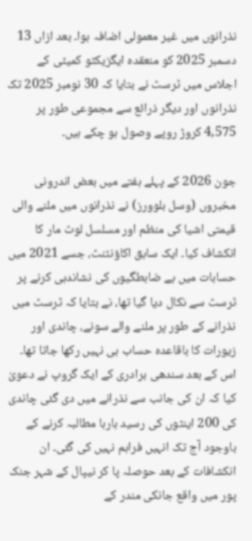نذرانوں میں غیر معمولی اضافہ ہوا۔ بعد ازاں 13 دسمبر 2025 کو منعقدہ ایگزیکٹو کمیٹی کے اجلاس میں ٹرسٹ نے بتایا کہ 30 نومبر 2025 تک نذرانوں اور دیگر ذرائع سے مجموعی طور پر 4,575 کروڑ روپے وصول ہو چکے ہیں۔

جون 2026 کے پہلے ہفتے میں بعض اندرونی مخبروں (وسل بلوورز) نے نذرانوں میں ملنے والی قیمتی اشیا کی منظم اور مسلسل لوٹ مار کا انکشاف کیا۔ ایک سابق اکاؤنٹنٹ، جسے 2021 میں حسابات میں بے ضابطگیوں کی نشاندہی کرنے پر ٹرسٹ سے نکال دیا گیا تھا، نے بتایا کہ ٹرسٹ میں نذرانے کے طور پر ملنے والے سونے، چاندی اور زیورات کا باقاعدہ حساب ہی نہیں رکھا جاتا تھا۔ اس کے بعد سندھی برادری کے ایک گروپ نے دعویٰ کیا کہ ان کی جانب سے نذرانے میں دی گئی چاندی کی 200 اینٹوں کی رسید بارہا مطالبہ کرنے کے باوجود آج تک انہیں فراہم نہیں کی گئی۔ ان انکشافات کے بعد حوصلہ پا کر نیپال کے شہر جنک پور میں واقع جانکی مندر کے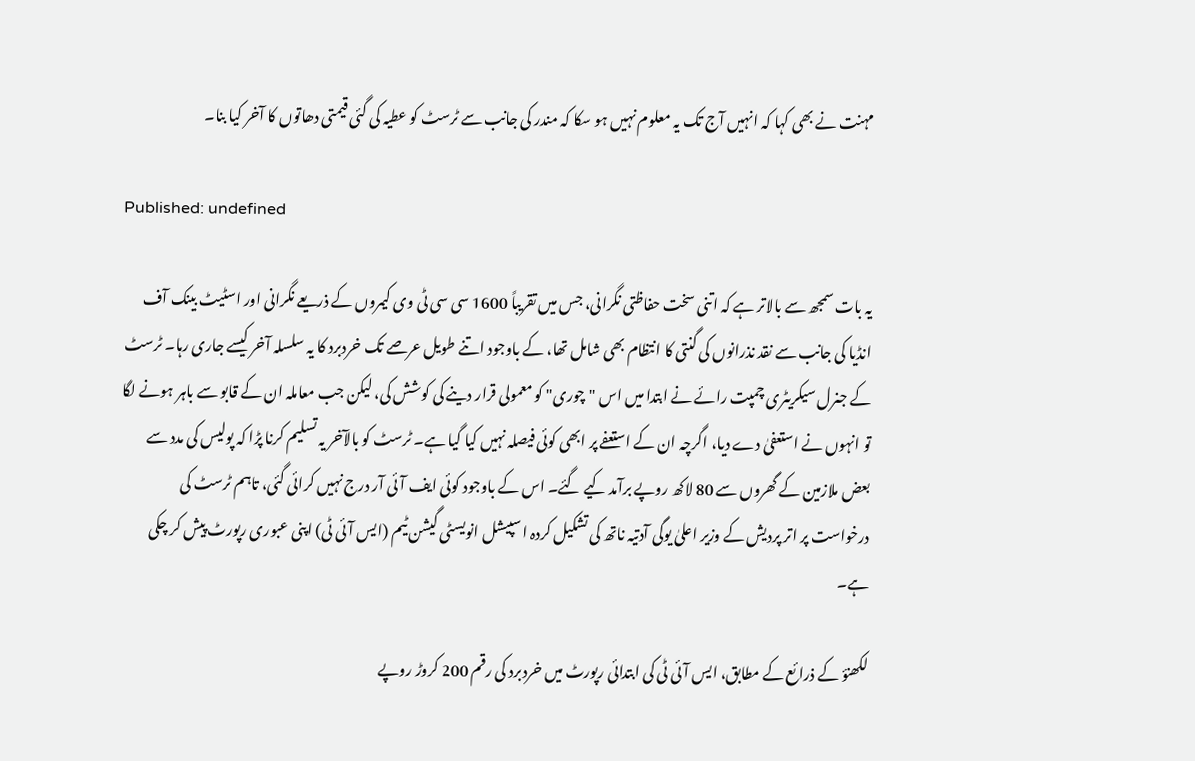مہنت نے بھی کہا کہ انہیں آج تک یہ معلوم نہیں ہو سکا کہ مندر کی جانب سے ٹرسٹ کو عطیہ کی گئی قیمتی دھاتوں کا آخر کیا بنا۔

Published: undefined

یہ بات سمجھ سے بالاتر ہے کہ اتنی سخت حفاظتی نگرانی، جس میں تقریباً 1600 سی سی ٹی وی کیمروں کے ذریعے نگرانی اور اسٹیٹ بینک آف انڈیا کی جانب سے نقد نذرانوں کی گنتی کا انتظام بھی شامل تھا، کے باوجود اتنے طویل عرصے تک خردبرد کا یہ سلسلہ آخر کیسے جاری رہا۔ ٹرسٹ کے جنرل سیکریٹری چمپت رائے نے ابتدا میں اس "چوری" کو معمولی قرار دینے کی کوشش کی، لیکن جب معاملہ ان کے قابو سے باہر ہونے لگا تو انہوں نے استعفیٰ دے دیا، اگرچہ ان کے استعفے پر ابھی کوئی فیصلہ نہیں کیا گیا ہے۔ ٹرسٹ کو بالآخر یہ تسلیم کرنا پڑا کہ پولیس کی مدد سے بعض ملازمین کے گھروں سے 80 لاکھ روپے برآمد کیے گئے۔ اس کے باوجود کوئی ایف آئی آر درج نہیں کرائی گئی، تاہم ٹرسٹ کی درخواست پر اتر پردیش کے وزیر اعلیٰ یوگی آدتیہ ناتھ کی تشکیل کردہ اسپیشل انویسٹی گیشن ٹیم (ایس آئی ٹی) اپنی عبوری رپورٹ پیش کر چکی ہے۔

لکھنؤ کے ذرائع کے مطابق، ایس آئی ٹی کی ابتدائی رپورٹ میں خردبرد کی رقم 200 کروڑ روپے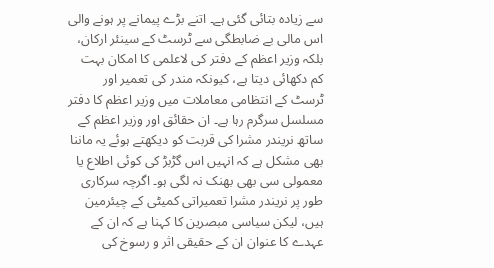سے زیادہ بتائی گئی ہے۔ اتنے بڑے پیمانے پر ہونے والی اس مالی بے ضابطگی سے ٹرسٹ کے سینئر ارکان، بلکہ وزیر اعظم کے دفتر کی لاعلمی کا امکان بہت کم دکھائی دیتا ہے، کیونکہ مندر کی تعمیر اور ٹرسٹ کے انتظامی معاملات میں وزیر اعظم کا دفتر مسلسل سرگرم رہا ہے۔ ان حقائق اور وزیر اعظم کے ساتھ نریندر مشرا کی قربت کو دیکھتے ہوئے یہ ماننا بھی مشکل ہے کہ انہیں اس گڑبڑ کی کوئی اطلاع یا معمولی سی بھی بھنک نہ لگی ہو۔ اگرچہ سرکاری طور پر نریندر مشرا تعمیراتی کمیٹی کے چیئرمین ہیں، لیکن سیاسی مبصرین کا کہنا ہے کہ ان کے عہدے کا عنوان ان کے حقیقی اثر و رسوخ کی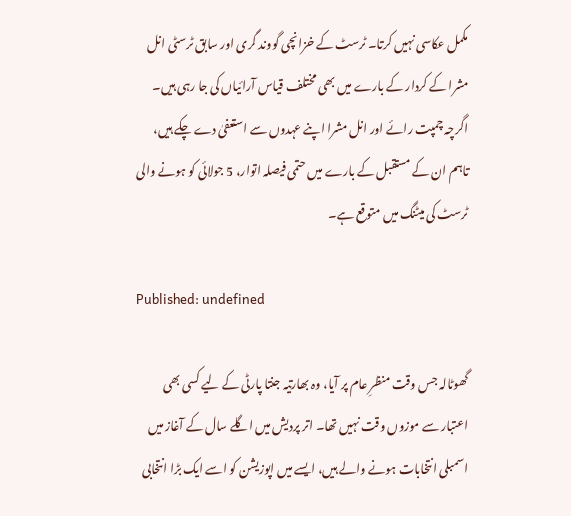مکمل عکاسی نہیں کرتا۔ ٹرسٹ کے خزانچی گووند گری اور سابق ٹرسٹی انل مشرا کے کردار کے بارے میں بھی مختلف قیاس آرائیاں کی جا رہی ہیں۔ اگرچہ چمپت رائے اور انل مشرا اپنے عہدوں سے استعفیٰ دے چکے ہیں، تاہم ان کے مستقبل کے بارے میں حتمی فیصلہ اتوار، 5 جولائی کو ہونے والی ٹرسٹ کی میٹنگ میں متوقع ہے۔

Published: undefined

گھوٹالہ جس وقت منظرِ عام پر آیا، وہ بھارتیہ جنتا پارٹی کے لیے کسی بھی اعتبار سے موزوں وقت نہیں تھا۔ اتر پردیش میں اگلے سال کے آغاز میں اسمبلی انتخابات ہونے والے ہیں، ایسے میں اپوزیشن کو اسے ایک بڑا انتخابی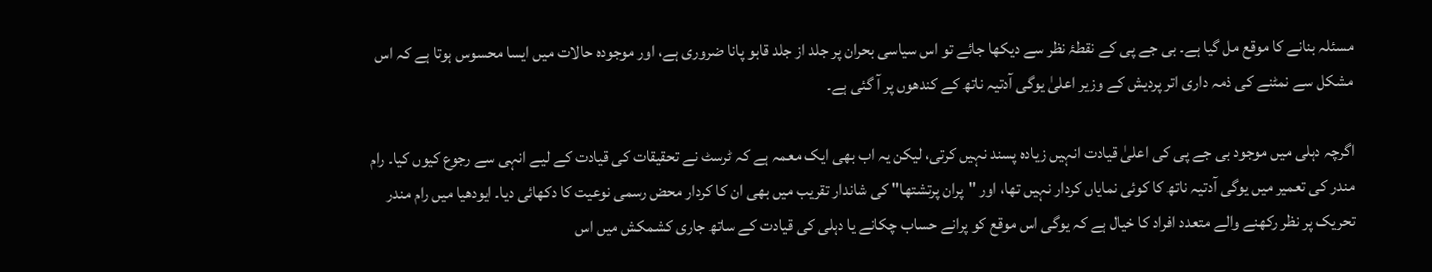مسئلہ بنانے کا موقع مل گیا ہے۔ بی جے پی کے نقطۂ نظر سے دیکھا جائے تو اس سیاسی بحران پر جلد از جلد قابو پانا ضروری ہے، اور موجودہ حالات میں ایسا محسوس ہوتا ہے کہ اس مشکل سے نمٹنے کی ذمہ داری اتر پردیش کے وزیر اعلیٰ یوگی آدتیہ ناتھ کے کندھوں پر آ گئی ہے۔

اگرچہ دہلی میں موجود بی جے پی کی اعلیٰ قیادت انہیں زیادہ پسند نہیں کرتی، لیکن یہ اب بھی ایک معمہ ہے کہ ٹرسٹ نے تحقیقات کی قیادت کے لیے انہی سے رجوع کیوں کیا۔ رام مندر کی تعمیر میں یوگی آدتیہ ناتھ کا کوئی نمایاں کردار نہیں تھا، اور "پران پرتشتھا" کی شاندار تقریب میں بھی ان کا کردار محض رسمی نوعیت کا دکھائی دیا۔ ایودھیا میں رام مندر تحریک پر نظر رکھنے والے متعدد افراد کا خیال ہے کہ یوگی اس موقع کو پرانے حساب چکانے یا دہلی کی قیادت کے ساتھ جاری کشمکش میں اس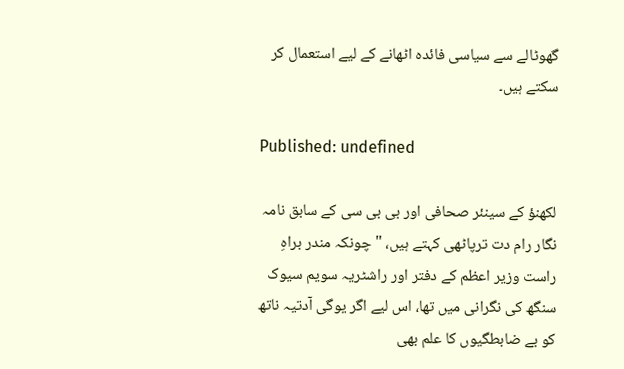گھوٹالے سے سیاسی فائدہ اٹھانے کے لیے استعمال کر سکتے ہیں۔

Published: undefined

لکھنؤ کے سینئر صحافی اور بی بی سی کے سابق نامہ نگار رام دت ترپاٹھی کہتے ہیں، "چونکہ مندر براہِ راست وزیر اعظم کے دفتر اور راشٹریہ سویم سیوک سنگھ کی نگرانی میں تھا، اس لیے اگر یوگی آدتیہ ناتھ کو بے ضابطگیوں کا علم بھی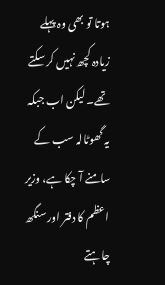ہوتا تو بھی وہ پہلے زیادہ کچھ نہیں کر سکتے تھے۔ لیکن اب جبکہ یہ گھوٹالہ سب کے سامنے آ چکا ہے، وزیر اعظم کا دفتر اور سنگھ چاہتے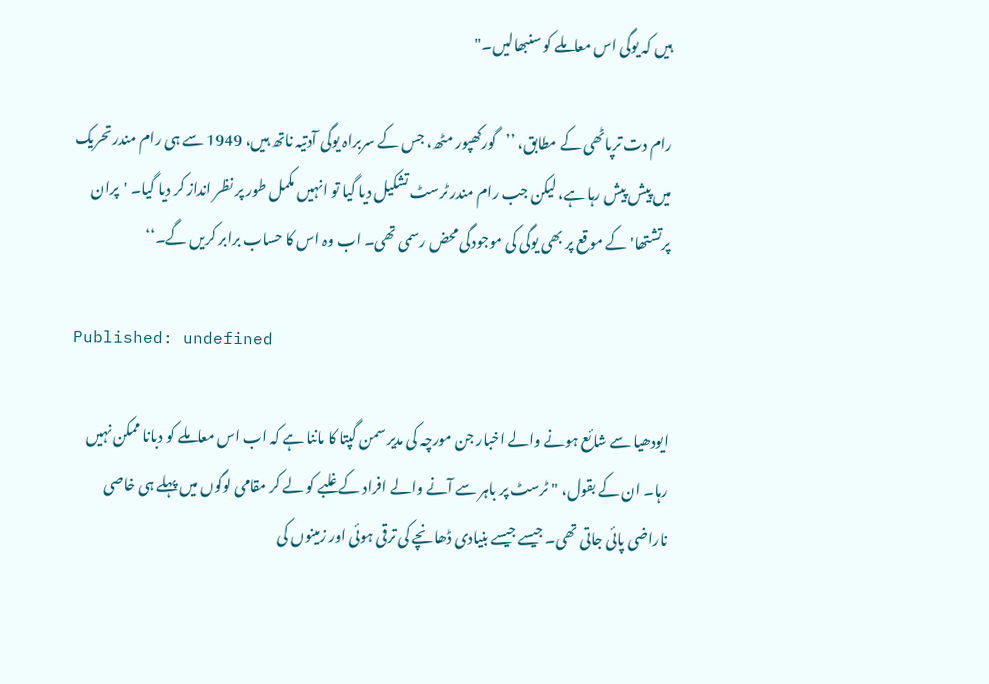ہیں کہ یوگی اس معاملے کو سنبھالیں۔"

رام دت ترپاٹھی کے مطابق، ’’گورکھپور مٹھ، جس کے سربراہ یوگی آدتیہ ناتھ ہیں، 1949 سے ہی رام مندر تحریک میں پیش پیش رہا ہے، لیکن جب رام مندر ٹرسٹ تشکیل دیا گیا تو انہیں مکمل طور پر نظر انداز کر دیا گیا۔ 'پران پرتشتھا' کے موقع پر بھی یوگی کی موجودگی محض رسمی تھی۔ اب وہ اس کا حساب برابر کریں گے۔‘‘

Published: undefined

ایودھیا سے شائع ہونے والے اخبار جن مورچہ کی مدیر سمن گپتا کا ماننا ہے کہ اب اس معاملے کو دبانا ممکن نہیں رہا۔ ان کے بقول، "ٹرسٹ پر باہر سے آنے والے افراد کے غلبے کو لے کر مقامی لوگوں میں پہلے ہی خاصی ناراضی پائی جاتی تھی۔ جیسے جیسے بنیادی ڈھانچے کی ترقی ہوئی اور زمینوں کی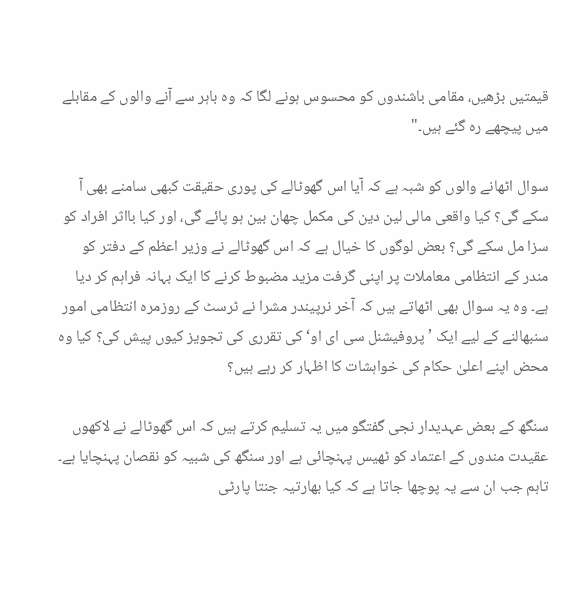قیمتیں بڑھیں، مقامی باشندوں کو محسوس ہونے لگا کہ وہ باہر سے آنے والوں کے مقابلے میں پیچھے رہ گئے ہیں۔"

سوال اٹھانے والوں کو شبہ ہے کہ آیا اس گھوٹالے کی پوری حقیقت کبھی سامنے بھی آ سکے گی؟ کیا واقعی مالی لین دین کی مکمل چھان بین ہو پائے گی، اور کیا بااثر افراد کو سزا مل سکے گی؟ بعض لوگوں کا خیال ہے کہ اس گھوٹالے نے وزیر اعظم کے دفتر کو مندر کے انتظامی معاملات پر اپنی گرفت مزید مضبوط کرنے کا ایک بہانہ فراہم کر دیا ہے۔ وہ یہ سوال بھی اٹھاتے ہیں کہ آخر نرپیندر مشرا نے ٹرسٹ کے روزمرہ انتظامی امور سنبھالنے کے لیے ایک ’پروفیشنل سی ای او‘ کی تقرری کی تجویز کیوں پیش کی؟ کیا وہ محض اپنے اعلیٰ حکام کی خواہشات کا اظہار کر رہے ہیں؟

سنگھ کے بعض عہدیدار نجی گفتگو میں یہ تسلیم کرتے ہیں کہ اس گھوٹالے نے لاکھوں عقیدت مندوں کے اعتماد کو ٹھیس پہنچائی ہے اور سنگھ کی شبیہ کو نقصان پہنچایا ہے۔ تاہم جب ان سے یہ پوچھا جاتا ہے کہ کیا بھارتیہ جنتا پارٹی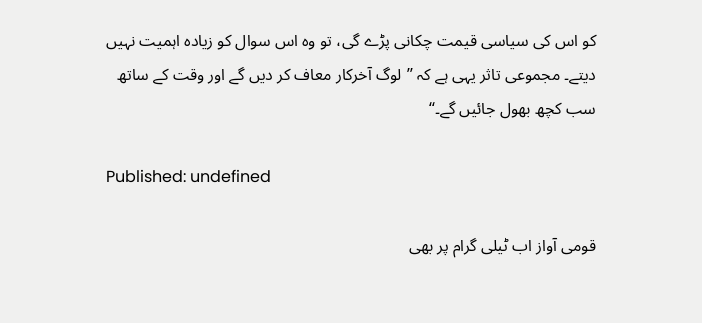کو اس کی سیاسی قیمت چکانی پڑے گی، تو وہ اس سوال کو زیادہ اہمیت نہیں دیتے۔ مجموعی تاثر یہی ہے کہ ’’لوگ آخرکار معاف کر دیں گے اور وقت کے ساتھ سب کچھ بھول جائیں گے۔‘‘

Published: undefined

قومی آواز اب ٹیلی گرام پر بھی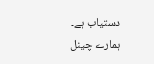دستیاب ہے۔ ہمارے چینل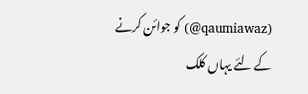(qaumiawaz@) کو جوائن کرنے کے لئے یہاں کلک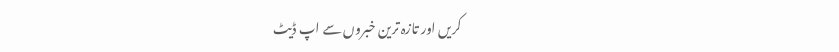کریں اور تازہ ترین خبروں سے اپ ڈیٹ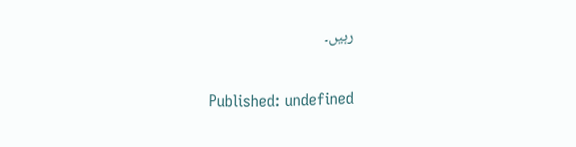رہیں۔

Published: undefined